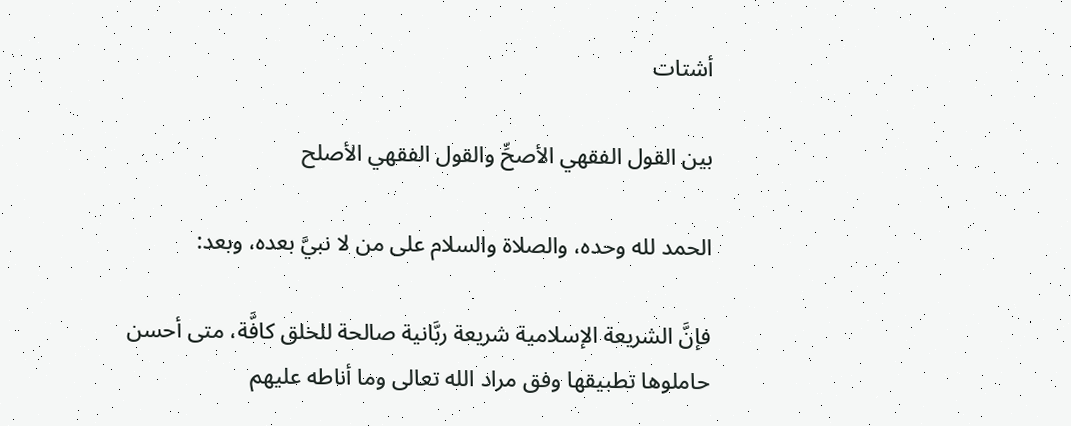أشتات

بين القول الفقهي الأصحِّ والقول الفقهي الأصلح

الحمد لله وحده، والصلاة والسلام على من لا نبيَّ بعده، وبعد:

فإنَّ الشريعة الإسلامية شريعة ربَّانية صالحة للخلق كافَّة، متى أحسن حاملوها تطبيقها وفق مراد الله تعالى وما أناطه عليهم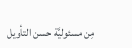مِن مسئوليَّة حسن التأويل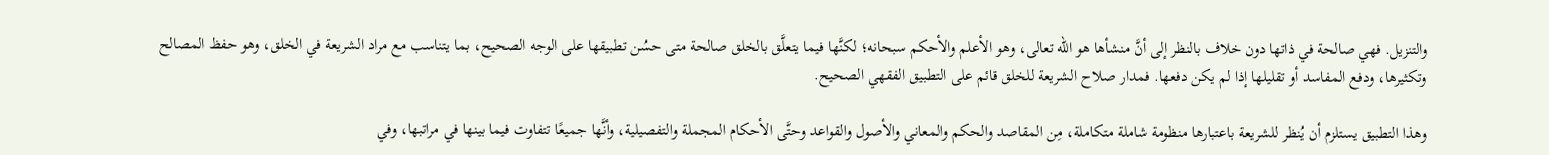والتنزيل. فهي صالحة في ذاتها دون خلاف بالنظر إلى أنَّ منشأها هو الله تعالى، وهو الأعلم والأحكم سبحانه؛ لكنَّها فيما يتعلَّق بالخلق صالحة متى حسُن تطبيقها على الوجه الصحيح، بما يتناسب مع مراد الشريعة في الخلق، وهو حفظ المصالح وتكثيرها، ودفع المفاسد أو تقليلها إذا لم يكن دفعها. فمدار صلاح الشريعة للخلق قائم على التطبيق الفقهي الصحيح.

وهذا التطبيق يستلزم أن يُنظر للشريعة باعتبارها منظومة شاملة متكاملة، مِن المقاصد والحكم والمعاني والأصول والقواعد وحتَّى الأحكام المجملة والتفصيلية، وأنَّها جميعًا تتفاوت فيما بينها في مراتبها، وفي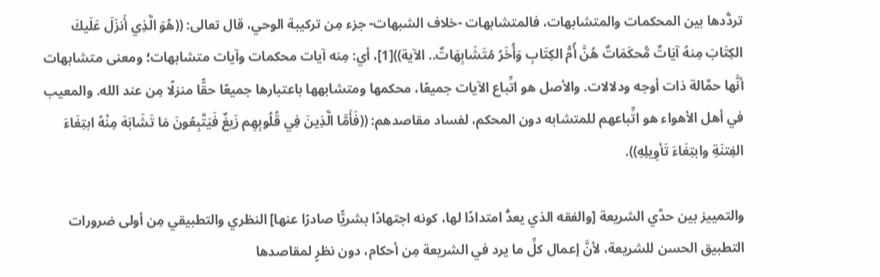تردُّدها بين المحكمات والمتشابهات، فالمتشابهات -خلاف الشبهات- جزء مِن تركيبة الوحي، قال تعالى: ((هُوَ الَّذِي أَنزَلَ عَلَيكَ الكِتَابَ مِنهُ آيَاتٌ مُّحكَمَاتٌ هُنَّ أُمُّ الكِتَابِ وَأُخَرُ مُتَشَابِهَاتٌ.. الآية))[1]، أي: مِنه آيات محكمات وآيات متشابهات؛ ومعنى متشابهات أنَّها حمَّالة ذات أوجه ودلالات. والأصل هو اتِّباع الآيات جميعًا، محكمها ومتشابهها باعتبارها جميعًا حقًّا منزلًا مِن عند الله. والمعيب في أهل الأهواء هو اتِّباعهم للمتشابه دون المحكم، لفساد مقاصدهم: ((فَأَمَّا الَّذِينَ فِي قُلُوبِهِم زَيغٌ فَيَتَّبِعُونَ مَا تَشَابَهَ مِنْهُ ابتِغَاءَ الفِتنَةِ وابتِغَاءَ تَأوِيلِهِ)).

والتمييز بين حدَّي الشريعة [والفقه الذي يعدُّ امتدادًا لها، كونه اجتهادًا بشريًّا صادرًا عنها] النظري والتطبيقي مِن أولى ضرورات التطبيق الحسن للشريعة، لأنَّ إعمال كلِّ ما يرد في الشريعة مِن أحكام، دون نظرٍ لمقاصدها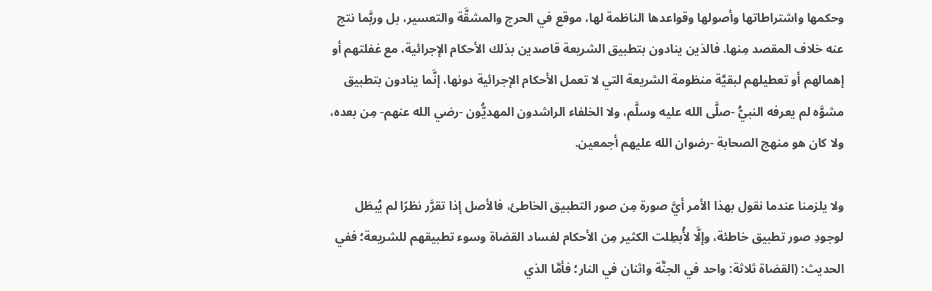وحكمها واشتراطاتها وأصولها وقواعدها الناظمة لها، موقع في الحرج والمشقَّة والتعسير، بل وربَّما نتج عنه خلاف المقصد مِنها. فالذين ينادون بتطبيق الشريعة قاصدين بذلك الأحكام الإجرائية، مع غفلتهم أو إهمالهم أو تعطيلهم لبقيَّة منظومة الشريعة التي لا تعمل الأحكام الإجرائية دونها، إنَّما ينادون بتطبيق مشوَّه لم يعرفه النبيُّ -صلَّى الله عليه وسلَّم، ولا الخلفاء الراشدون المهديُّون -رضي الله عنهم- مِن بعده، ولا كان هو منهج الصحابة -رضوان الله عليهم أجمعين.

ولا يلزمنا عندما نقول بهذا الأمر أيَّ صورة مِن صور التطبيق الخاطئ، فالأصل إذا تقرَّر نظرًا لم يُبطَل لوجودِ صور تطبيق خاطئة، وإلَّا لأُبطِلت الكثير مِن الأحكام لفساد القضاة وسوء تطبيقهم للشريعة؛ ففي الحديث: (القضاة ثلاثة: واحد في الجنَّة واثنان في النار؛ فأمَّا الذي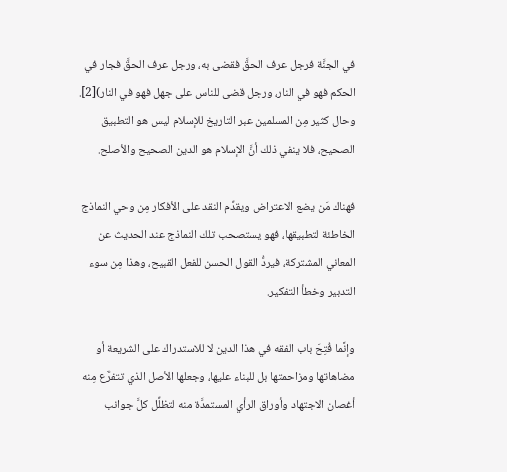في الجنَّة فرجل عرف الحقَّ فقضى به، ورجل عرف الحقَّ فجار في الحكم فهو في النار، ورجل قضى للناس على جهل فهو في النار)[2]. وحال كثير مِن المسلمين عبر التاريخ للإسلام ليس هو التطبيق الصحيح، فلا ينفي ذلك أنَّ الإسلام هو الدين الصحيح والأصلح.

فهناك مَن يضع الاعتراض ويقدِّم النقد على الأفكار مِن وحي النماذج الخاطئة لتطبيقها، فهو يستصحب تلك النماذج عند الحديث عن المعاني المشتركة، فيردُّ القول الحسن للفعل القبيح، وهذا مِن سوء التدبير وخطأ التفكير.

وإنَّما فُتِحَ باب الفقه في هذا الدين لا للاستدراك على الشريعة أو مضاهاتها ومزاحمتها بل للبناء عليها، وجعلها الأصل الذي تتفرَّع مِنه أغصان الاجتهاد وأوراق الرأي المستمدَّة منه لتظلِّل كلَّ جوانب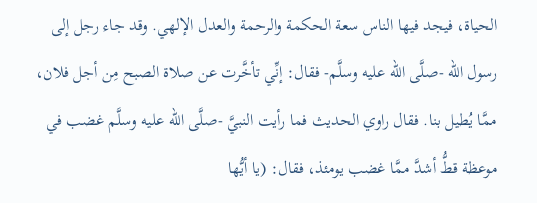الحياة، فيجد فيها الناس سعة الحكمة والرحمة والعدل الإلهي. وقد جاء رجل إلى رسول الله -صلَّى الله عليه وسلَّم- فقال: إنِّي تأخَّرت عن صلاة الصبح مِن أجل فلان، ممَّا يُطيل بنا. فقال راوي الحديث فما رأيت النبيَّ -صلَّى الله عليه وسلَّم غضب في موعظة قطُّ أشدَّ ممَّا غضب يومئذ، فقال: (يا أيُّها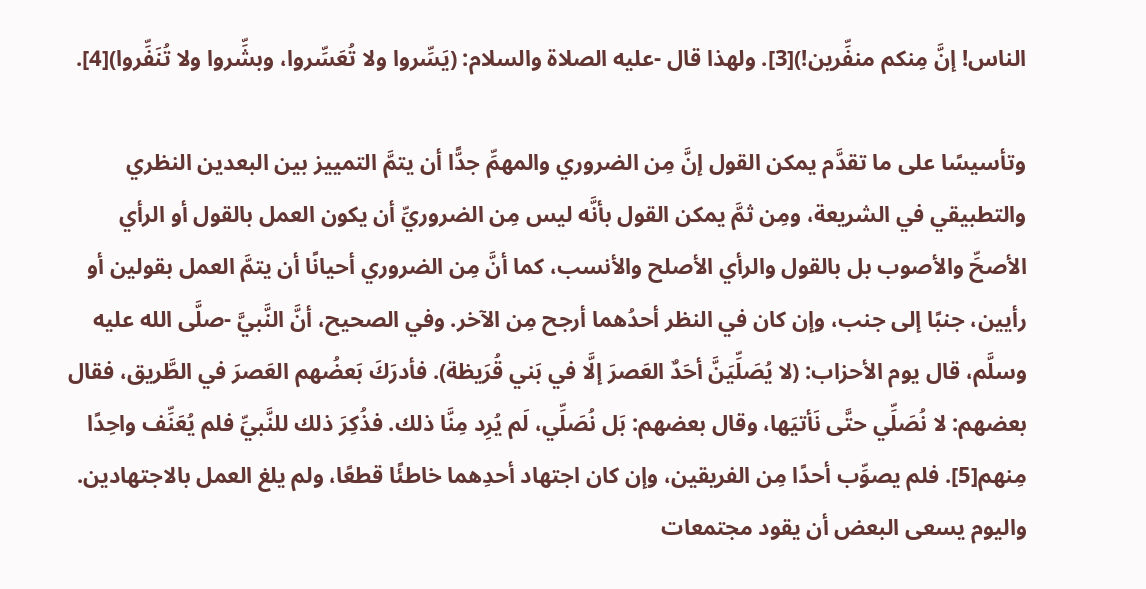الناس! إنَّ مِنكم منفِّرين!)[3]. ولهذا قال -عليه الصلاة والسلام: (يَسِّروا ولا تُعَسِّروا، وبشِّروا ولا تُنَفِّروا)[4].

وتأسيسًا على ما تقدَّم يمكن القول إنَّ مِن الضروري والمهمِّ جدًّا أن يتمَّ التمييز بين البعدين النظري والتطبيقي في الشريعة، ومِن ثمَّ يمكن القول بأنَّه ليس مِن الضروريِّ أن يكون العمل بالقول أو الرأي الأصحِّ والأصوب بل بالقول والرأي الأصلح والأنسب، كما أنَّ مِن الضروري أحيانًا أن يتمَّ العمل بقولين أو رأيين، جنبًا إلى جنب، وإن كان في النظر أحدُهما أرجح مِن الآخر. وفي الصحيح، أنَّ النَّبيَّ -صلَّى الله عليه وسلَّم، قال يوم الأحزاب: (لا يُصَلِّيَنَّ أحَدٌ العَصرَ إلَّا في بَني قُرَيظة). فأدرَكَ بَعضُهم العَصرَ في الطَّريق، فقال بعضهم: لا نُصَلِّي حتَّى نَأتيَها، وقال بعضهم: بَل نُصَلِّي، لَم يُرِد مِنَّا ذلك. فذُكِرَ ذلك للنَّبيِّ فلم يُعَنِّف واحِدًا مِنهم[5]. فلم يصوِّب أحدًا مِن الفريقين، وإن كان اجتهاد أحدِهما خاطئًا قطعًا، ولم يلغ العمل بالاجتهادين. واليوم يسعى البعض أن يقود مجتمعات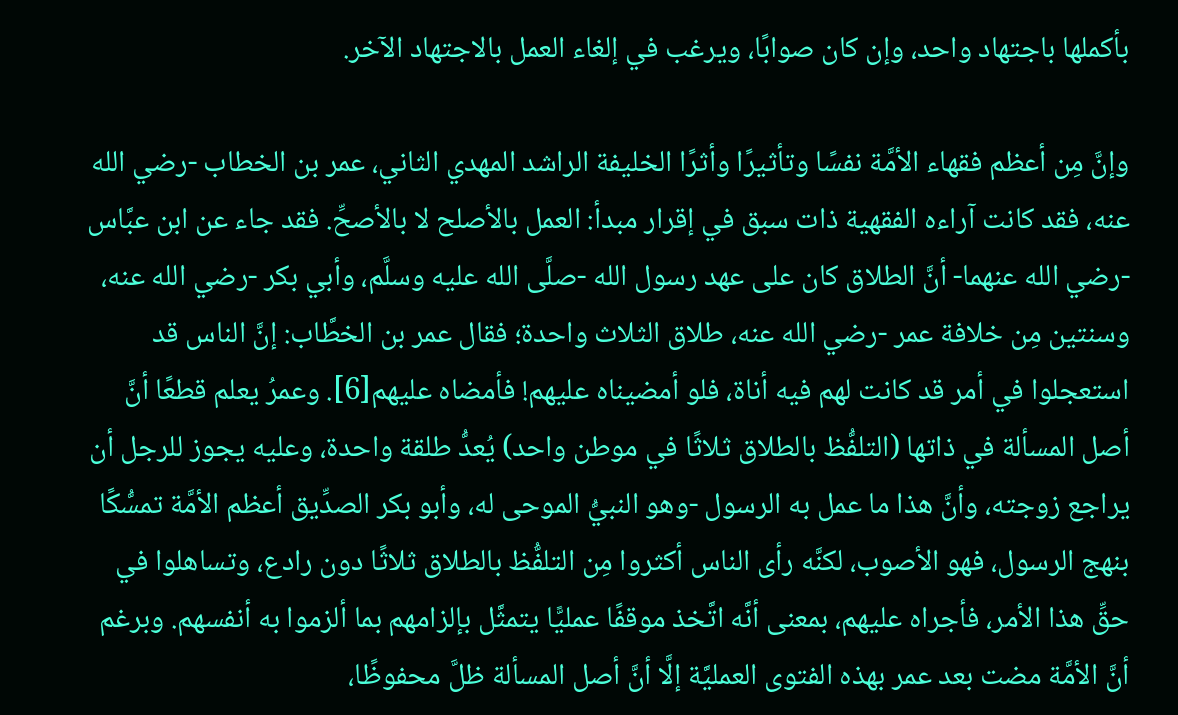بأكملها باجتهاد واحد، وإن كان صوابًا، ويرغب في إلغاء العمل بالاجتهاد الآخر.

وإنَّ مِن أعظم فقهاء الأمَّة نفسًا وتأثيرًا وأثرًا الخليفة الراشد المهدي الثاني، عمر بن الخطاب -رضي الله عنه، فقد كانت آراءه الفقهية ذات سبق في إقرار مبدأ: العمل بالأصلح لا بالأصحِّ. فقد جاء عن ابن عبَّاس -رضي الله عنهما- أنَّ الطلاق كان على عهد رسول الله -صلَّى الله عليه وسلَّم، وأبي بكر -رضي الله عنه، وسنتين مِن خلافة عمر -رضي الله عنه، طلاق الثلاث واحدة؛ فقال عمر بن الخطَّاب: إنَّ الناس قد استعجلوا في أمر قد كانت لهم فيه أناة، فلو أمضيناه عليهم! فأمضاه عليهم[6]. وعمرُ يعلم قطعًا أنَّ أصل المسألة في ذاتها (التلفُّظ بالطلاق ثلاثًا في موطن واحد) يُعدُّ طلقة واحدة، وعليه يجوز للرجل أن يراجع زوجته، وأنَّ هذا ما عمل به الرسول -وهو النبيُّ الموحى له، وأبو بكر الصدِّيق أعظم الأمَّة تمسُّكًا بنهج الرسول، فهو الأصوب، لكنَّه رأى الناس أكثروا مِن التلفُّظ بالطلاق ثلاثًا دون رادع، وتساهلوا في حقِّ هذا الأمر، فأجراه عليهم، بمعنى أنَّه اتَّخذ موقفًا عمليًّا يتمثَّل بإلزامهم بما ألزموا به أنفسهم. وبرغم أنَّ الأمَّة مضت بعد عمر بهذه الفتوى العمليَّة إلَّا أنَّ أصل المسألة ظلَّ محفوظًا،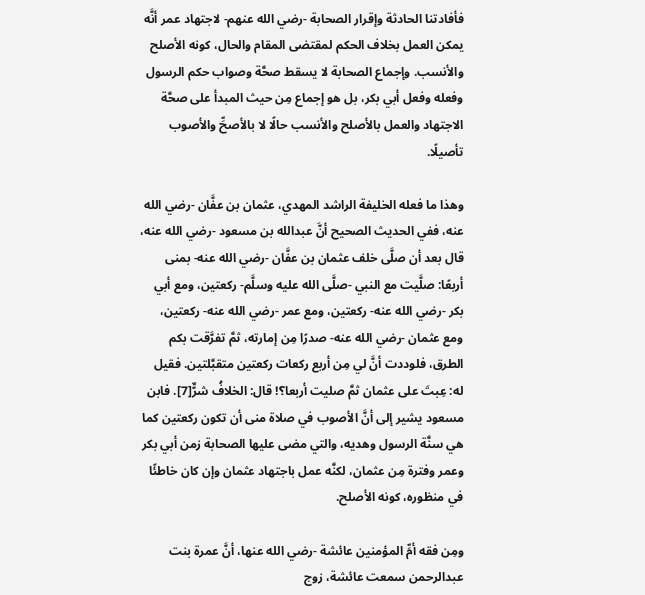فأفادتنا الحادثة وإقرار الصحابة -رضي الله عنهم- لاجتهاد عمر أنَّه يمكن العمل بخلاف الحكم لمقتضى المقام والحال، كونه الأصلح والأنسب. وإجماع الصحابة لا يسقط صحَّة وصواب حكم الرسول وفعله وفعل أبي بكر، بل هو إجماع مِن حيث المبدأ على صحَّة الاجتهاد والعمل بالأصلح والأنسب حالًا لا بالأصحِّ والأصوب تأصيلًا.

وهذا ما فعله الخليفة الراشد المهدي، عثمان بن عفَّان -رضي الله عنه، ففي الحديث الصحيح أنَّ عبدالله بن مسعود -رضي الله عنه، قال بعد أن صلَّى خلف عثمان بن عفَّان -رضي الله عنه- بمنى أربعًا: صلَّيت مع النبي -صلَّى الله عليه وسلَّم- ركعتين، ومع أبي بكر -رضي الله عنه- ركعتين، ومع عمر -رضي الله عنه- ركعتين، ومع عثمان -رضي الله عنه- صدرًا مِن إمارته، ثمَّ تفرَّقت بكم الطرق، فلوددت أنَّ لي مِن أربع ركعات ركعتين متقبَّلتين. فقيل له: عِبتَ على عثمان ثمَّ صليت أربعا؟! قال: الخلافُ شرٌّ[7]. فابن مسعود يشير إلى أنَّ الأصوب في صلاة منى أن تكون ركعتين كما هي سنَّة الرسول وهديه، والتي مضى عليها الصحابة زمن أبي بكر وعمر وفترة مِن عثمان، لكنَّه عمل باجتهاد عثمان وإن كان خاطئًا في منظوره، كونه الأصلح.

ومِن فقه أمِّ المؤمنين عائشة -رضي الله عنها، أنَّ عمرة بنت عبدالرحمن سمعت عائشة، زوج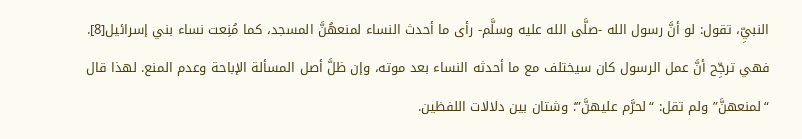النبيِّ، تقول: لو أنَّ رسول الله -صلَّى الله عليه وسلَّم- رأى ما أحدث النساء لمنعهُنَّ المسجد، كما مُنِعت نساء بني إسرائيل[8]. فهي ترجِّح أنَّ عمل الرسول كان سيختلف مع ما أحدثه النساء بعد موته، وإن ظلَّ أصل المسألة الإباحة وعدم المنع. لهذا قال “لمنعهنَّ” ولم تقل: “لحرَّم عليهنَّ”؛ وشتان بين دلالات اللفظين.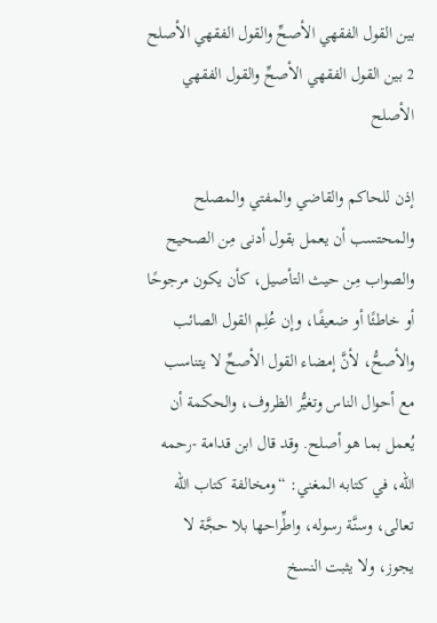بين القول الفقهي الأصحِّ والقول الفقهي الأصلح 2 بين القول الفقهي الأصحِّ والقول الفقهي الأصلح

إذن للحاكم والقاضي والمفتي والمصلح والمحتسب أن يعمل بقول أدنى مِن الصحيح والصواب مِن حيث التأصيل، كأن يكون مرجوحًا أو خاطئًا أو ضعيفًا، وإن عُلِم القول الصائب والأصحُّ، لأنَّ إمضاء القول الأصحِّ لا يتناسب مع أحوال الناس وتغيُّر الظروف، والحكمة أن يُعمل بما هو أصلح. وقد قال ابن قدامة -رحمه الله، في كتابه المغني: “ومخالفة كتاب الله تعالى، وسنَّة رسوله، واطِّراحها بلا حجَّة لا يجوز، ولا يثبت النسخ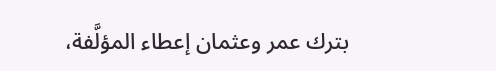بترك عمر وعثمان إعطاء المؤلَّفة،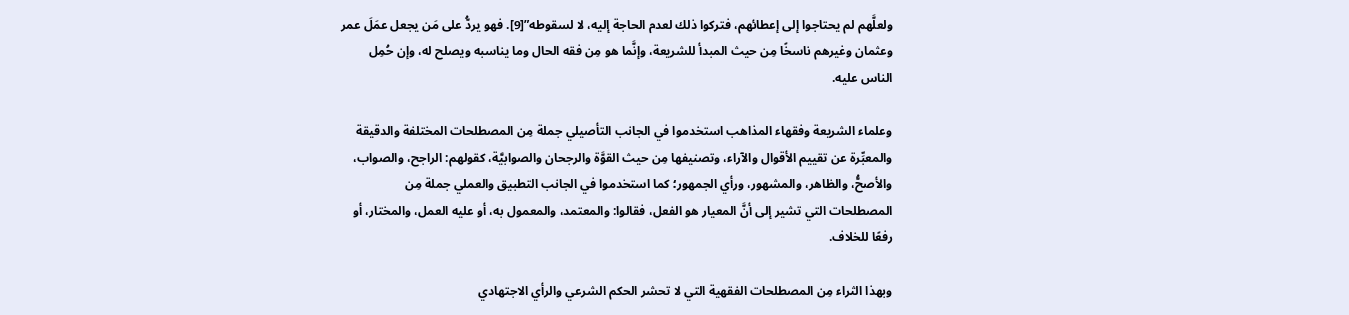ولعلَّهم لم يحتاجوا إلى إعطائهم، فتركوا ذلك لعدم الحاجة إليه، لا لسقوطه”[9]. فهو يردُّ على مَن يجعل عمَلَ عمر وعثمان وغيرهم ناسخًا مِن حيث المبدأ للشريعة، وإنَّما هو مِن فقه الحال وما يناسبه ويصلح له، وإن حُمِل الناس عليه.

وعلماء الشريعة وفقهاء المذاهب استخدموا في الجانب التأصيلي جملة مِن المصطلحات المختلفة والدقيقة والمعبِّرة عن تقييم الأقوال والآراء، وتصنيفها مِن حيث القوَّة والرجحان والصوابيَّة، كقولهم: الراجح، والصواب، والأصحُّ، والظاهر، والمشهور، ورأي الجمهور؛ كما استخدموا في الجانب التطبيق والعملي جملة مِن المصطلحات التي تشير إلى أنَّ المعيار هو الفعل، فقالوا: والمعتمد، والمعمول به، أو عليه العمل، والمختار، أو رفعًا للخلاف.

وبهذا الثراء مِن المصطلحات الفقهية التي لا تحشر الحكم الشرعي والرأي الاجتهادي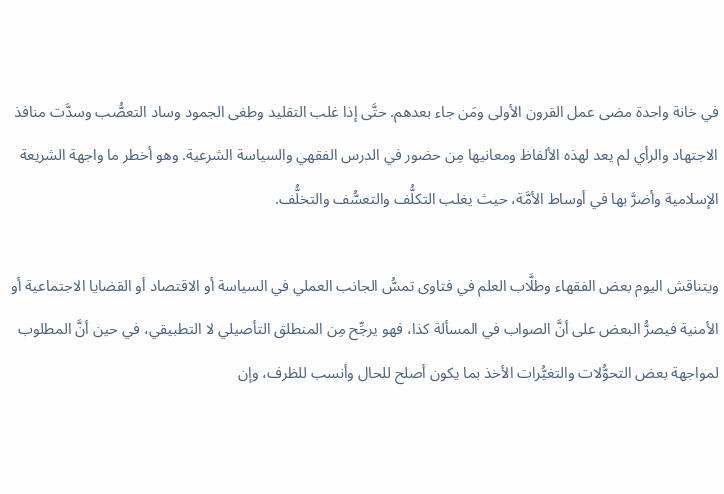في خانة واحدة مضى عمل القرون الأولى ومَن جاء بعدهم. حتَّى إذا غلب التقليد وطغى الجمود وساد التعصُّب وسدَّت منافذ الاجتهاد والرأي لم يعد لهذه الألفاظ ومعانيها مِن حضور في الدرس الفقهي والسياسة الشرعية. وهو أخطر ما واجهة الشريعة الإسلامية وأضرَّ بها في أوساط الأمَّة، حيث يغلب التكلُّف والتعسُّف والتخلُّف.

ويتناقش اليوم بعض الفقهاء وطلَّاب العلم في فتاوى تمسُّ الجانب العملي في السياسة أو الاقتصاد أو القضايا الاجتماعية أو الأمنية فيصرُّ البعض على أنَّ الصواب في المسألة كذا، فهو يرجِّح مِن المنطلق التأصيلي لا التطبيقي، في حين أنَّ المطلوب لمواجهة بعض التحوُّلات والتغيُّرات الأخذ بما يكون أصلح للحال وأنسب للظرف، وإن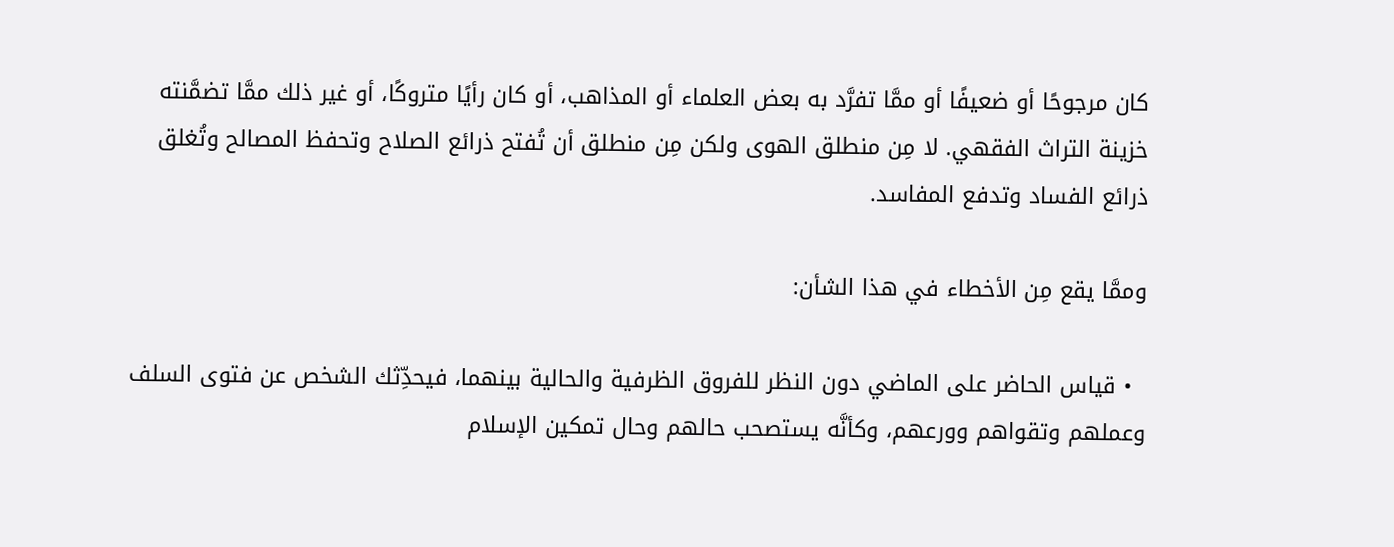كان مرجوحًا أو ضعيفًا أو ممَّا تفرَّد به بعض العلماء أو المذاهب، أو كان رأيًا متروكًا، أو غير ذلك ممَّا تضمَّنته خزينة التراث الفقهي. لا مِن منطلق الهوى ولكن مِن منطلق أن تُفتح ذرائع الصلاح وتحفظ المصالح وتُغلق ذرائع الفساد وتدفع المفاسد.

وممَّا يقع مِن الأخطاء في هذا الشأن:

  • قياس الحاضر على الماضي دون النظر للفروق الظرفية والحالية بينهما، فيحدِّثك الشخص عن فتوى السلف وعملهم وتقواهم وورعهم، وكأنَّه يستصحب حالهم وحال تمكين الإسلام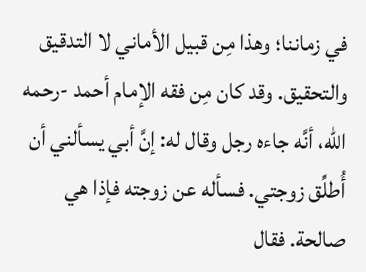في زماننا؛ وهذا مِن قبيل الأماني لا التدقيق والتحقيق. وقد كان مِن فقه الإمام أحمد -رحمه الله، أنَّه جاءه رجل وقال له: إنَّ أبي يسألني أن أُطلِّق زوجتي. فسأله عن زوجته فإذا هي صالحة. فقال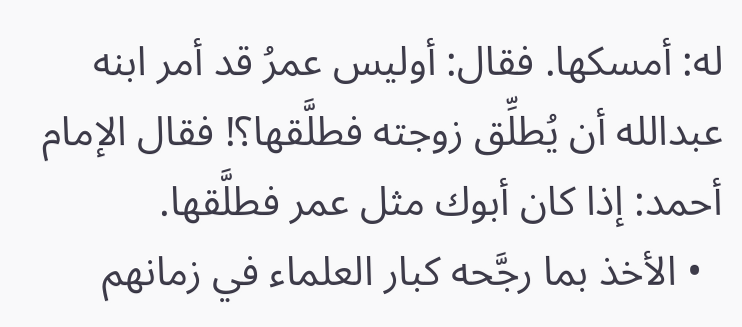له: أمسكها. فقال: أوليس عمرُ قد أمر ابنه عبدالله أن يُطلِّق زوجته فطلَّقها؟! فقال الإمام أحمد: إذا كان أبوك مثل عمر فطلَّقها.
  • الأخذ بما رجَّحه كبار العلماء في زمانهم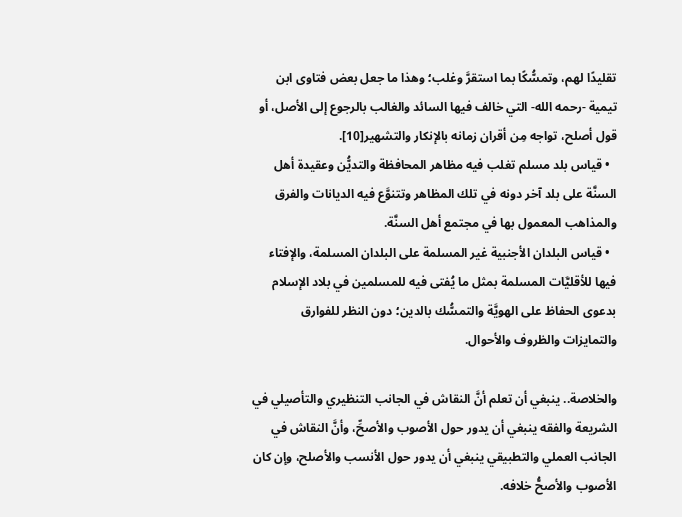تقليدًا لهم، وتمسُّكًا بما استقرَّ وغلب؛ وهذا ما جعل بعض فتاوى ابن تيمية -رحمه الله- التي خالف فيها السائد والغالب بالرجوع إلى الأصل، أو قول أصلح، تواجه مِن أقران زمانه بالإنكار والتشهير[10].
  • قياس بلد مسلم تغلب فيه مظاهر المحافظة والتديُّن وعقيدة أهل السنَّة على بلد آخر دونه في تلك المظاهر وتتنوَّع فيه الديانات والفرق والمذاهب المعمول بها في مجتمع أهل السنَّة.
  • قياس البلدان الأجنبية غير المسلمة على البلدان المسلمة، والإفتاء فيها للأقليَّات المسلمة بمثل ما يُفتى فيه للمسلمين في بلاد الإسلام بدعوى الحفاظ على الهويَّة والتمسُّك بالدين؛ دون النظر للفوارق والتمايزات والظروف والأحوال.

والخلاصة.. ينبغي أن تعلم أنَّ النقاش في الجانب التنظيري والتأصيلي في الشريعة والفقه ينبغي أن يدور حول الأصوب والأصحِّ، وأنَّ النقاش في الجانب العملي والتطبيقي ينبغي أن يدور حول الأنسب والأصلح، وإن كان الأصوب والأصحُّ خلافه.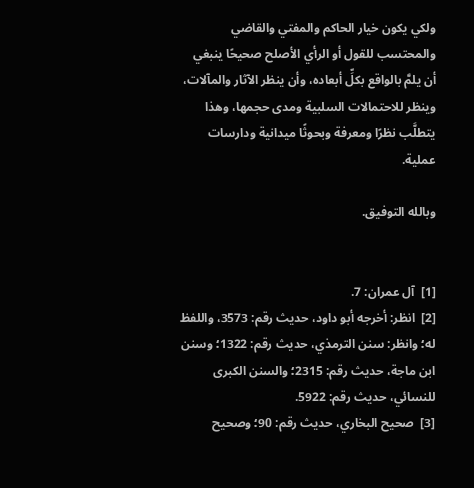ولكي يكون خيار الحاكم والمفتي والقاضي والمحتسب للقول أو الرأي الأصلح صحيحًا ينبغي أن يلمَّ بالواقع بكلِّ أبعاده، وأن ينظر الآثار والمآلات، وينظر للاحتمالات السلبية ومدى حجمها، وهذا يتطلَّب نظرًا ومعرفة وبحوثًا ميدانية ودارسات عملية.

وبالله التوفيق.


[1]  آل عمران: 7.
[2]  انظر: أخرجه أبو داود، حديث رقم: 3573، واللفظ له؛ وانظر: سنن الترمذي، حديث رقم: 1322؛ وسنن ابن ماجة، حديث رقم: 2315؛ والسنن الكبرى للنسائي، حديث رقم: 5922.
[3]  صحيح البخاري، حديث رقم: 90؛ وصحيح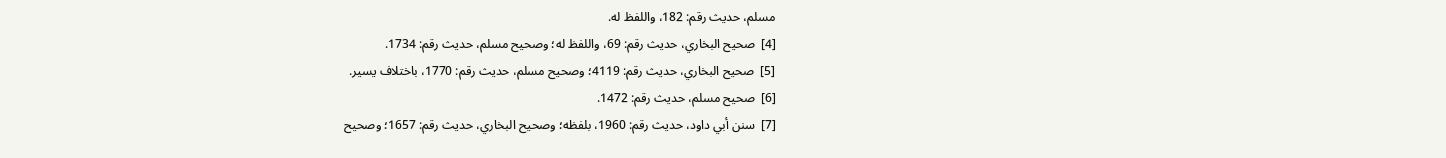مسلم، حديث رقم: 182، واللفظ له.
[4]  صحيح البخاري، حديث رقم: 69، واللفظ له؛ وصحيح مسلم، حديث رقم: 1734.
[5]  صحيح البخاري، حديث رقم: 4119؛ وصحيح مسلم، حديث رقم: 1770، باختلاف يسير.
[6]  صحيح مسلم، حديث رقم: 1472.
[7]  سنن أبي داود، حديث رقم: 1960، بلفظه؛ وصحيح البخاري، حديث رقم: 1657؛ وصحيح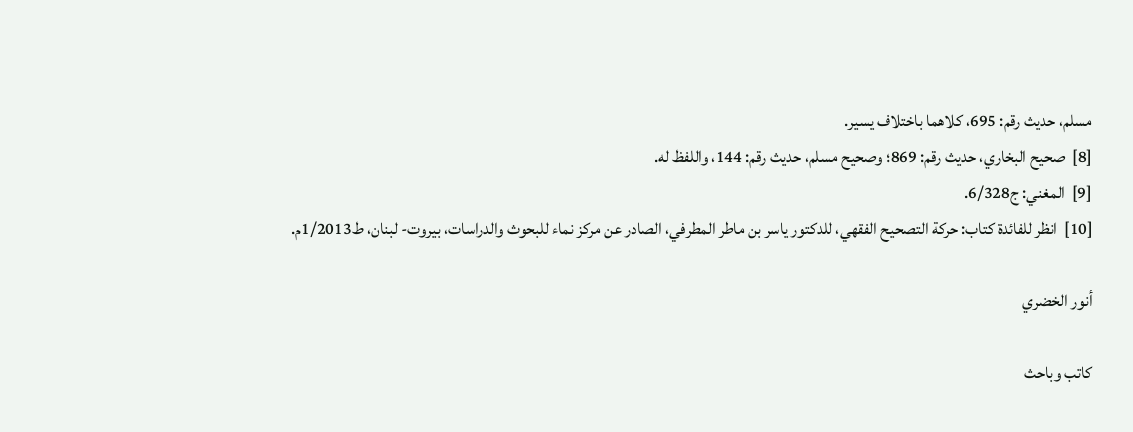مسلم، حديث رقم: 695، كلاهما باختلاف يسير.
[8]  صحيح البخاري، حديث رقم: 869؛ وصحيح مسلم، حديث رقم: 144، واللفظ له.
[9]  المغني: ج6/328.
[10]  انظر للفائدة كتاب: حركة التصحيح الفقهي، للدكتور ياسر بن ماطر المطرفي، الصادر عن مركز نماء للبحوث والدراسات، بيروت- لبنان، ط1/2013م.

أنور الخضري

كاتب وباحث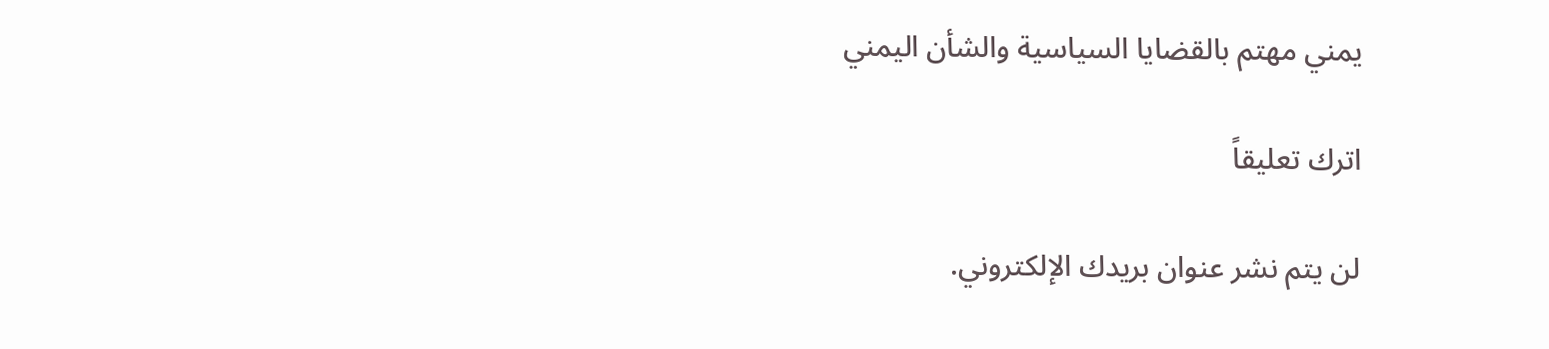يمني مهتم بالقضايا السياسية والشأن اليمني

اترك تعليقاً

لن يتم نشر عنوان بريدك الإلكتروني.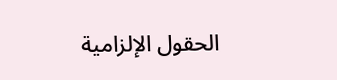الحقول الإلزامية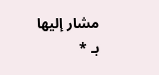مشار إليها بـ *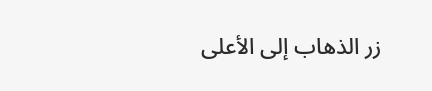زر الذهاب إلى الأعلى